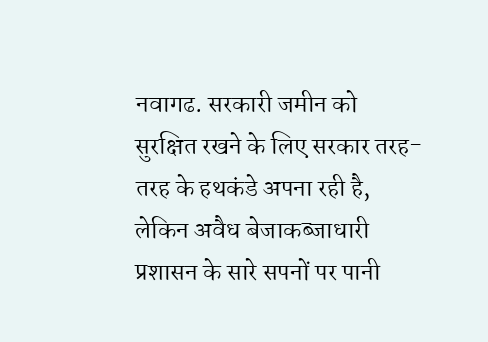नवागढ. सरकारी जमीन को सुरक्षित रखने के लिए सरकार तरह-तरह के हथकंडे अपना रही है, लेकिन अवैध बेजाकब्जाधारी प्रशासन के सारे सपनों पर पानी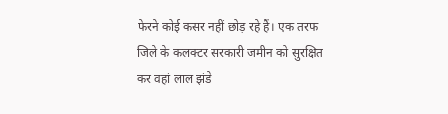फेरने कोई कसर नहीं छोड़ रहे हैं। एक तरफ जिले के कलक्टर सरकारी जमीन को सुरक्षित कर वहां लाल झंडे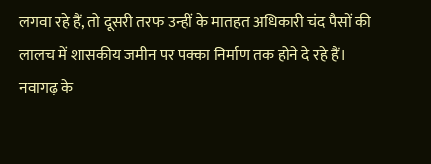लगवा रहे हैं, तो दूसरी तरफ उन्हीं के मातहत अधिकारी चंद पैसों की लालच में शासकीय जमीन पर पक्का निर्माण तक होने दे रहे हैं।
नवागढ़ के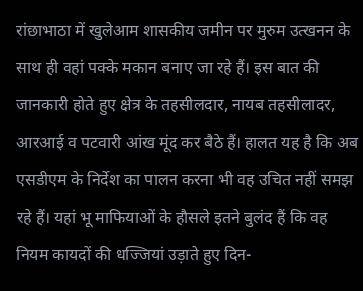रांछाभाठा में खुलेआम शासकीय जमीन पर मुरुम उत्खनन के साथ ही वहां पक्के मकान बनाए जा रहे हैं। इस बात की जानकारी होते हुए क्षेत्र के तहसीलदार, नायब तहसीलादर, आरआई व पटवारी आंख मूंद कर बैठे हैं। हालत यह है कि अब एसडीएम के निर्देश का पालन करना भी वह उचित नहीं समझ रहे हैं। यहां भू माफियाओं के हौसले इतने बुलंद हैं कि वह नियम कायदों की धज्जियां उड़ाते हुए दिन-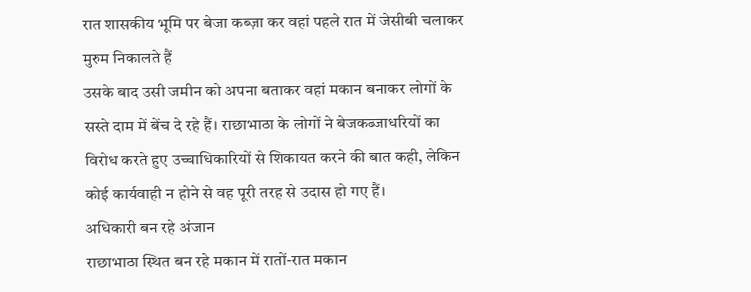रात शासकीय भूमि पर बेजा कब्ज़ा कर वहां पहले रात में जेसीबी चलाकर मुरुम निकालते हैं
उसके बाद उसी जमीन को अपना बताकर वहां मकान बनाकर लोगों के सस्ते दाम में बेंच दे रहे हैं। राछाभाठा के लोगों ने बेजकब्जाधरियों का विरोध करते हुए उच्चाधिकारियों से शिकायत करने की बात कही, लेकिन कोई कार्यवाही न होने से वह पूरी तरह से उदास हो गए हैं।
अधिकारी बन रहे अंजान
राछाभाठा स्थित बन रहे मकान में रातों-रात मकान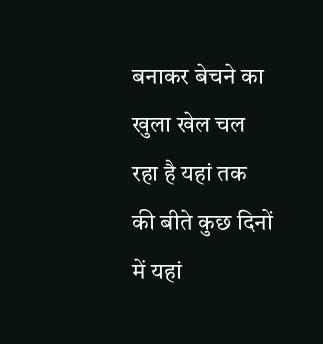बनाकर बेचने का खुला खेल चल रहा है यहां तक की बीते कुछ दिनों में यहां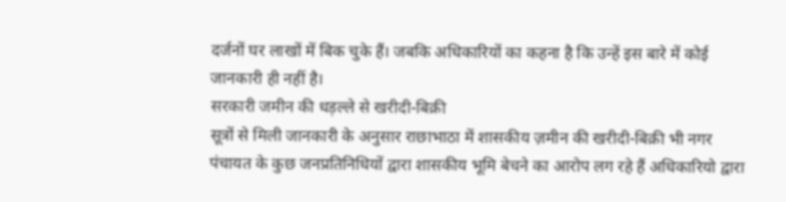दर्जनों घर लाखों में बिक चुके हैं। जबकि अधिकारियों का कहना है कि उन्हें इस बारे में कोई जानकारी ही नहीं है।
सरकारी जमीन की धड़ल्ले से खरीदी-बिक्री
सूत्रों से मिली जानकारी के अनुसार राछाभाठा में शासकीय ज़मीन की खरीदी-बिक्री भी नगर पंचायत के कुछ जनप्रतिनिधियों द्वारा शासकीय भूमि बेचने का आरोप लग रहे हैं अधिकारियो द्वारा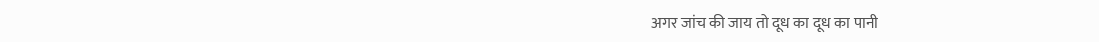अगर जांच की जाय तो दूध का दूध का पानी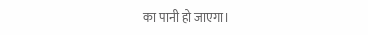का पानी हो जाएगा।